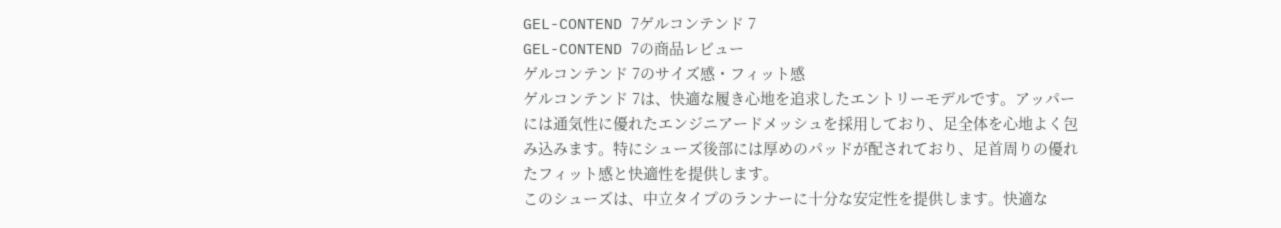GEL-CONTEND 7ゲルコンテンド 7
GEL-CONTEND 7の商品レビュー
ゲルコンテンド 7のサイズ感・フィット感
ゲルコンテンド 7は、快適な履き心地を追求したエントリーモデルです。アッパーには通気性に優れたエンジニアードメッシュを採用しており、足全体を心地よく包み込みます。特にシューズ後部には厚めのパッドが配されており、足首周りの優れたフィット感と快適性を提供します。
このシューズは、中立タイプのランナーに十分な安定性を提供します。快適な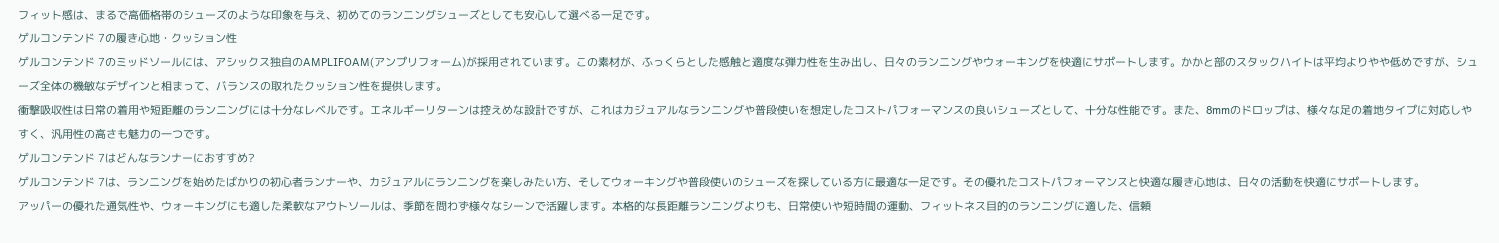フィット感は、まるで高価格帯のシューズのような印象を与え、初めてのランニングシューズとしても安心して選べる一足です。
ゲルコンテンド 7の履き心地・クッション性
ゲルコンテンド 7のミッドソールには、アシックス独自のAMPLIFOAM(アンプリフォーム)が採用されています。この素材が、ふっくらとした感触と適度な弾力性を生み出し、日々のランニングやウォーキングを快適にサポートします。かかと部のスタックハイトは平均よりやや低めですが、シューズ全体の機敏なデザインと相まって、バランスの取れたクッション性を提供します。
衝撃吸収性は日常の着用や短距離のランニングには十分なレベルです。エネルギーリターンは控えめな設計ですが、これはカジュアルなランニングや普段使いを想定したコストパフォーマンスの良いシューズとして、十分な性能です。また、8mmのドロップは、様々な足の着地タイプに対応しやすく、汎用性の高さも魅力の一つです。
ゲルコンテンド 7はどんなランナーにおすすめ?
ゲルコンテンド 7は、ランニングを始めたばかりの初心者ランナーや、カジュアルにランニングを楽しみたい方、そしてウォーキングや普段使いのシューズを探している方に最適な一足です。その優れたコストパフォーマンスと快適な履き心地は、日々の活動を快適にサポートします。
アッパーの優れた通気性や、ウォーキングにも適した柔軟なアウトソールは、季節を問わず様々なシーンで活躍します。本格的な長距離ランニングよりも、日常使いや短時間の運動、フィットネス目的のランニングに適した、信頼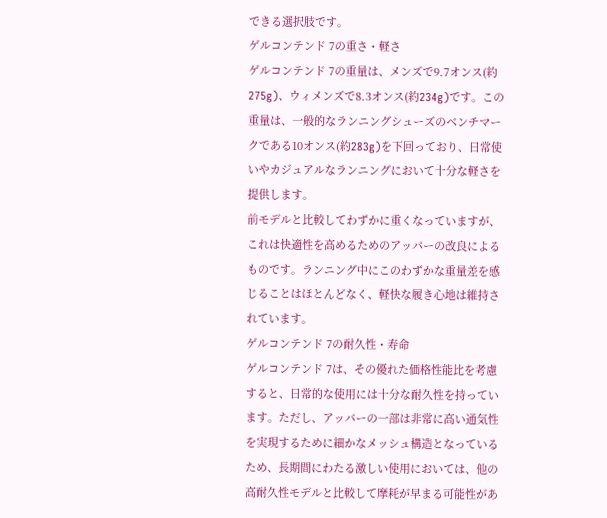できる選択肢です。
ゲルコンテンド 7の重さ・軽さ
ゲルコンテンド 7の重量は、メンズで9.7オンス(約275g)、ウィメンズで8.3オンス(約234g)です。この重量は、一般的なランニングシューズのベンチマークである10オンス(約283g)を下回っており、日常使いやカジュアルなランニングにおいて十分な軽さを提供します。
前モデルと比較してわずかに重くなっていますが、これは快適性を高めるためのアッパーの改良によるものです。ランニング中にこのわずかな重量差を感じることはほとんどなく、軽快な履き心地は維持されています。
ゲルコンテンド 7の耐久性・寿命
ゲルコンテンド 7は、その優れた価格性能比を考慮すると、日常的な使用には十分な耐久性を持っています。ただし、アッパーの一部は非常に高い通気性を実現するために細かなメッシュ構造となっているため、長期間にわたる激しい使用においては、他の高耐久性モデルと比較して摩耗が早まる可能性があ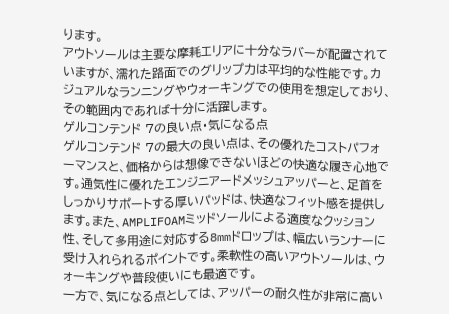ります。
アウトソールは主要な摩耗エリアに十分なラバーが配置されていますが、濡れた路面でのグリップ力は平均的な性能です。カジュアルなランニングやウォーキングでの使用を想定しており、その範囲内であれば十分に活躍します。
ゲルコンテンド 7の良い点・気になる点
ゲルコンテンド 7の最大の良い点は、その優れたコストパフォーマンスと、価格からは想像できないほどの快適な履き心地です。通気性に優れたエンジニアードメッシュアッパーと、足首をしっかりサポートする厚いパッドは、快適なフィット感を提供します。また、AMPLIFOAMミッドソールによる適度なクッション性、そして多用途に対応する8mmドロップは、幅広いランナーに受け入れられるポイントです。柔軟性の高いアウトソールは、ウォーキングや普段使いにも最適です。
一方で、気になる点としては、アッパーの耐久性が非常に高い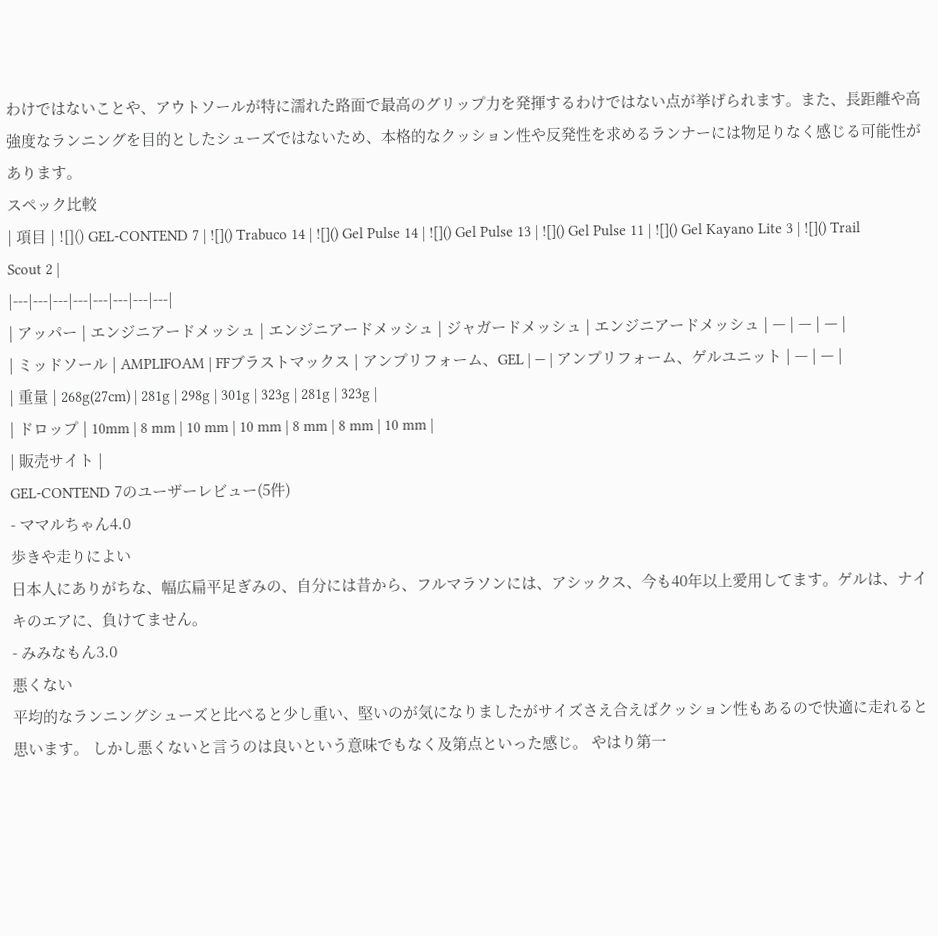わけではないことや、アウトソールが特に濡れた路面で最高のグリップ力を発揮するわけではない点が挙げられます。また、長距離や高強度なランニングを目的としたシューズではないため、本格的なクッション性や反発性を求めるランナーには物足りなく感じる可能性があります。
スペック比較
| 項目 | ![]() GEL-CONTEND 7 | ![]() Trabuco 14 | ![]() Gel Pulse 14 | ![]() Gel Pulse 13 | ![]() Gel Pulse 11 | ![]() Gel Kayano Lite 3 | ![]() Trail Scout 2 |
|---|---|---|---|---|---|---|---|
| アッパー | エンジニアードメッシュ | エンジニアードメッシュ | ジャガードメッシュ | エンジニアードメッシュ | — | — | — |
| ミッドソール | AMPLIFOAM | FFブラストマックス | アンプリフォーム、GEL | — | アンプリフォーム、ゲルユニット | — | — |
| 重量 | 268g(27cm) | 281g | 298g | 301g | 323g | 281g | 323g |
| ドロップ | 10mm | 8 mm | 10 mm | 10 mm | 8 mm | 8 mm | 10 mm |
| 販売サイト |
GEL-CONTEND 7のユーザーレビュー(5件)
- ママルちゃん4.0
歩きや走りによい
日本人にありがちな、幅広扁平足ぎみの、自分には昔から、フルマラソンには、アシックス、今も40年以上愛用してます。ゲルは、ナイキのエアに、負けてません。
- みみなもん3.0
悪くない
平均的なランニングシューズと比べると少し重い、堅いのが気になりましたがサイズさえ合えばクッション性もあるので快適に走れると思います。 しかし悪くないと言うのは良いという意味でもなく及第点といった感じ。 やはり第一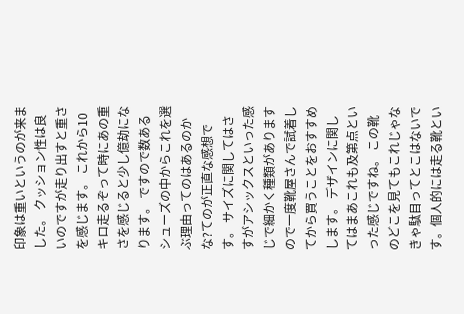印象は重いというのが来ました。 クッション性は良いのですが走り出すと重さを感じます。 これから10キロ走るぞって時にあの重さを感じると少し億劫になります。 ですので数あるシューズの中からこれを選ぶ理由ってのはあるのかな?てのが正直な感想です。 サイズに関してはさすがアシックスといった感じで細かく種類がありますので一度靴屋さんで試着してから買うことをおすすめします。 デザインに関してはまあこれも及第点といった感じですね。 この靴のどこを見てもこれじゃなきゃ駄目ってとこはないです。個人的には走る靴とい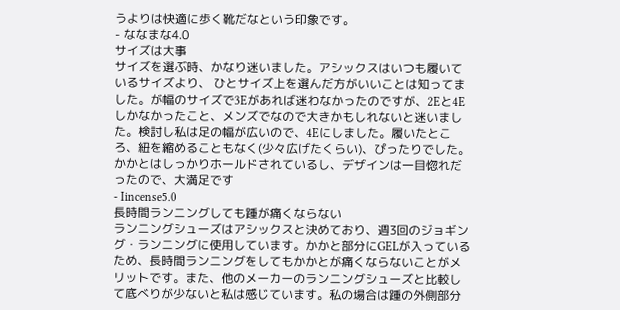うよりは快適に歩く靴だなという印象です。
- ななまな4.0
サイズは大事
サイズを選ぶ時、かなり迷いました。アシックスはいつも履いているサイズより、 ひとサイズ上を選んだ方がいいことは知ってました。が幅のサイズで3Eがあれば迷わなかったのですが、2Eと4Eしかなかったこと、メンズでなので大きかもしれないと迷いました。検討し私は足の幅が広いので、4Eにしました。履いたところ、紐を縮めることもなく(少々広げたくらい)、ぴったりでした。かかとはしっかりホールドされているし、デザインは一目惚れだったので、大満足です
- Iincense5.0
長時間ランニングしても踵が痛くならない
ランニングシューズはアシックスと決めており、週3回のジョギング・ランニングに使用しています。かかと部分にGELが入っているため、長時間ランニングをしてもかかとが痛くならないことがメリットです。また、他のメーカーのランニングシューズと比較して底べりが少ないと私は感じています。私の場合は踵の外側部分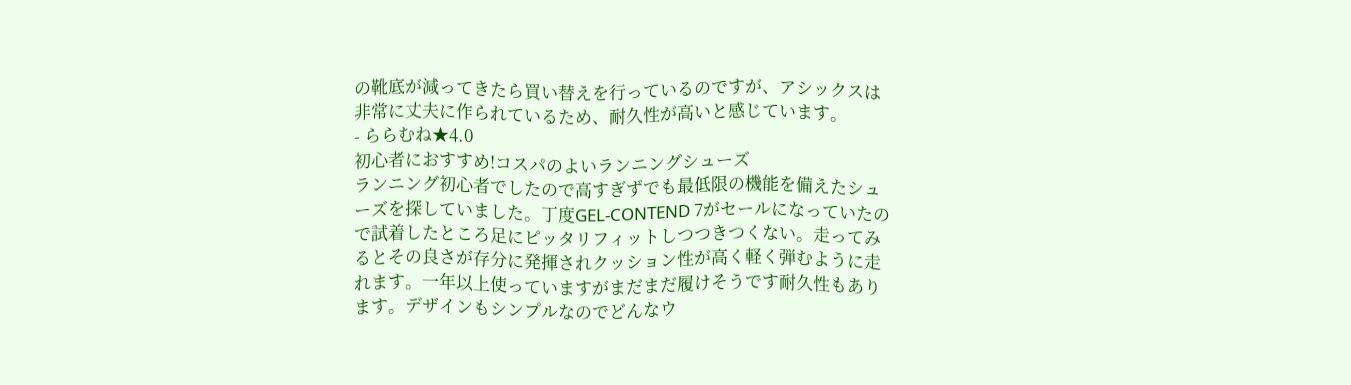の靴底が減ってきたら買い替えを行っているのですが、アシックスは非常に丈夫に作られているため、耐久性が高いと感じています。
- ららむね★4.0
初心者におすすめ!コスパのよいランニングシューズ
ランニング初心者でしたので高すぎずでも最低限の機能を備えたシューズを探していました。丁度GEL-CONTEND 7がセールになっていたので試着したところ足にピッタリフィットしつつきつくない。走ってみるとその良さが存分に発揮されクッション性が高く軽く弾むように走れます。一年以上使っていますがまだまだ履けそうです耐久性もあります。デザインもシンプルなのでどんなウ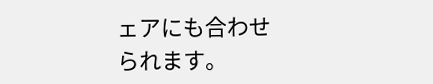ェアにも合わせられます。